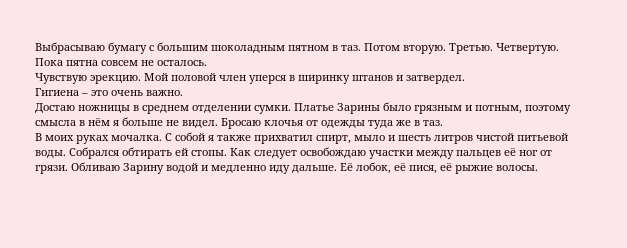Выбрасываю бумагу с большим шоколадным пятном в таз. Потом вторую. Третью. Четвертую. Пока пятна совсем не осталось.
Чувствую эрекцию. Мой половой член уперся в ширинку штанов и затвердел.
Гигиена – это очень важно.
Достаю ножницы в среднем отделении сумки. Платье Зарины было грязным и потным, поэтому смысла в нём я больше не видел. Бросаю клочья от одежды туда же в таз.
В моих руках мочалка. С собой я также прихватил спирт, мыло и шесть литров чистой питьевой воды. Собрался обтирать ей стопы. Как следует освобождаю участки между пальцев её ног от грязи. Обливаю Зарину водой и медленно иду дальше. Её лобок, её пися, её рыжие волосы.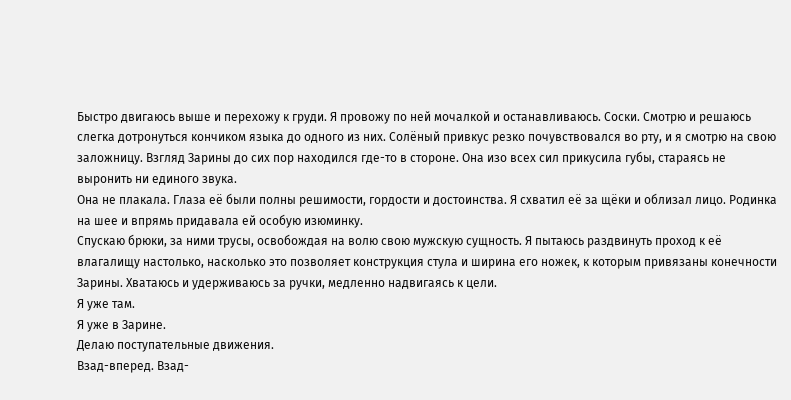Быстро двигаюсь выше и перехожу к груди. Я провожу по ней мочалкой и останавливаюсь. Соски. Смотрю и решаюсь слегка дотронуться кончиком языка до одного из них. Солёный привкус резко почувствовался во рту, и я смотрю на свою заложницу. Взгляд Зарины до сих пор находился где-то в стороне. Она изо всех сил прикусила губы, стараясь не выронить ни единого звука.
Она не плакала. Глаза её были полны решимости, гордости и достоинства. Я схватил её за щёки и облизал лицо. Родинка на шее и впрямь придавала ей особую изюминку.
Спускаю брюки, за ними трусы, освобождая на волю свою мужскую сущность. Я пытаюсь раздвинуть проход к её влагалищу настолько, насколько это позволяет конструкция стула и ширина его ножек, к которым привязаны конечности Зарины. Хватаюсь и удерживаюсь за ручки, медленно надвигаясь к цели.
Я уже там.
Я уже в Зарине.
Делаю поступательные движения.
Взад-вперед. Взад-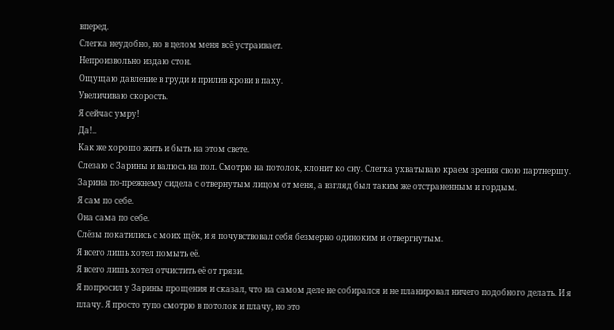вперед.
Слегка неудобно, но в целом меня всё устраивает.
Непроизвольно издаю стон.
Ощущаю давление в груди и прилив крови в паху.
Увеличиваю скорость.
Я сейчас умру!
Да!..
Как же хорошо жить и быть на этом свете.
Слезаю с Зарины и валюсь на пол. Смотрю на потолок, клонит ко сну. Слегка ухватываю краем зрения свою партнершу. Зарина по-прежнему сидела с отвернутым лицом от меня, а взгляд был таким же отстраненным и гордым.
Я сам по себе.
Она сама по себе.
Слёзы покатились с моих щёк, и я почувствовал себя безмерно одиноким и отвергнутым.
Я всего лишь хотел помыть её.
Я всего лишь хотел отчистить её от грязи.
Я попросил у Зарины прощения и сказал, что на самом деле не собирался и не планировал ничего подобного делать. И я плачу. Я просто тупо смотрю в потолок и плачу, но это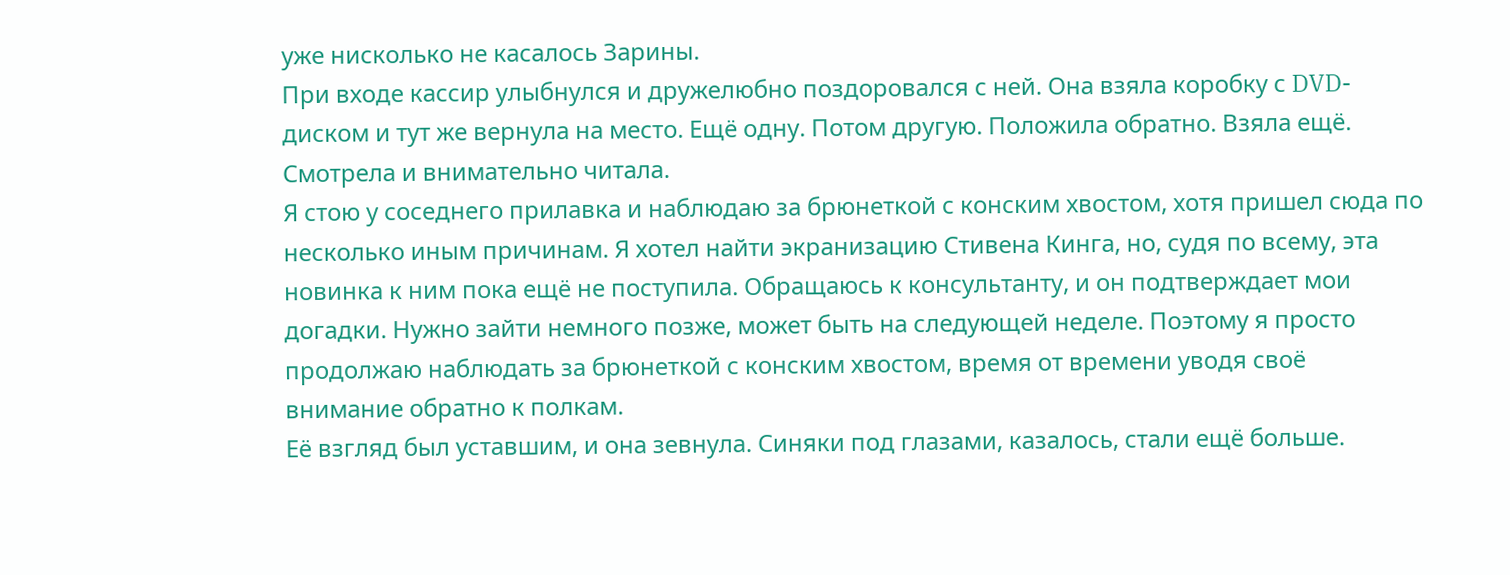уже нисколько не касалось Зарины.
При входе кассир улыбнулся и дружелюбно поздоровался с ней. Она взяла коробку с DVD-диском и тут же вернула на место. Ещё одну. Потом другую. Положила обратно. Взяла ещё. Смотрела и внимательно читала.
Я стою у соседнего прилавка и наблюдаю за брюнеткой с конским хвостом, хотя пришел сюда по несколько иным причинам. Я хотел найти экранизацию Стивена Кинга, но, судя по всему, эта новинка к ним пока ещё не поступила. Обращаюсь к консультанту, и он подтверждает мои догадки. Нужно зайти немного позже, может быть на следующей неделе. Поэтому я просто продолжаю наблюдать за брюнеткой с конским хвостом, время от времени уводя своё внимание обратно к полкам.
Её взгляд был уставшим, и она зевнула. Синяки под глазами, казалось, стали ещё больше.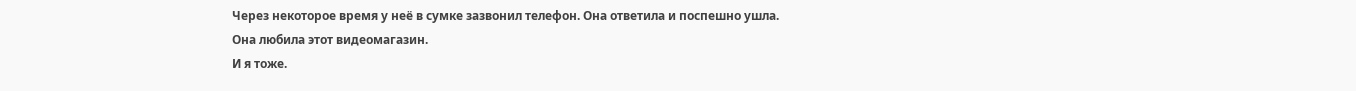Через некоторое время у неё в сумке зазвонил телефон. Она ответила и поспешно ушла.
Она любила этот видеомагазин.
И я тоже.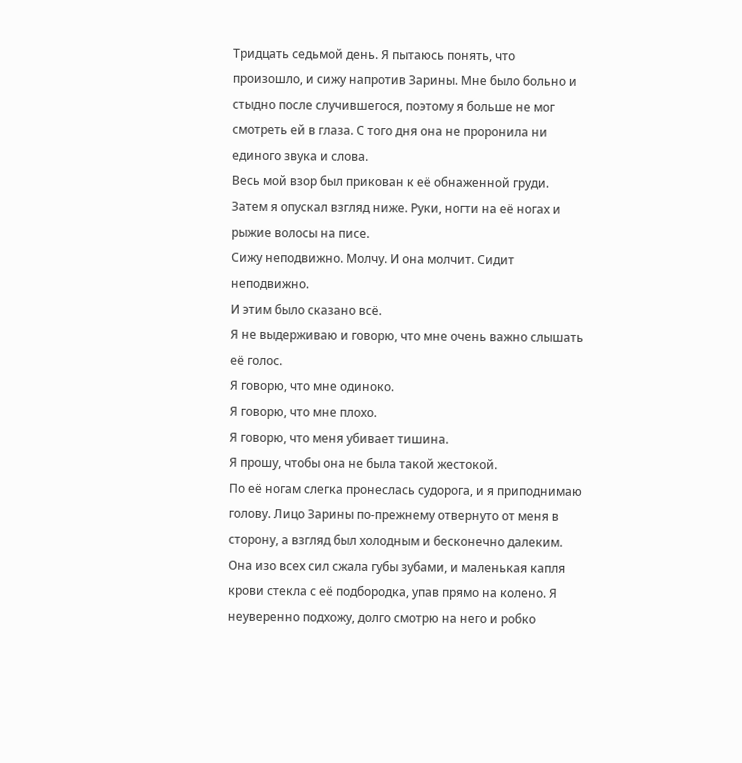Тридцать седьмой день. Я пытаюсь понять, что произошло, и сижу напротив Зарины. Мне было больно и стыдно после случившегося, поэтому я больше не мог смотреть ей в глаза. С того дня она не проронила ни единого звука и слова.
Весь мой взор был прикован к её обнаженной груди. Затем я опускал взгляд ниже. Руки, ногти на её ногах и рыжие волосы на писе.
Сижу неподвижно. Молчу. И она молчит. Сидит неподвижно.
И этим было сказано всё.
Я не выдерживаю и говорю, что мне очень важно слышать её голос.
Я говорю, что мне одиноко.
Я говорю, что мне плохо.
Я говорю, что меня убивает тишина.
Я прошу, чтобы она не была такой жестокой.
По её ногам слегка пронеслась судорога, и я приподнимаю голову. Лицо Зарины по-прежнему отвернуто от меня в сторону, а взгляд был холодным и бесконечно далеким. Она изо всех сил сжала губы зубами, и маленькая капля крови стекла с её подбородка, упав прямо на колено. Я неуверенно подхожу, долго смотрю на него и робко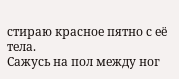стираю красное пятно с её тела.
Сажусь на пол между ног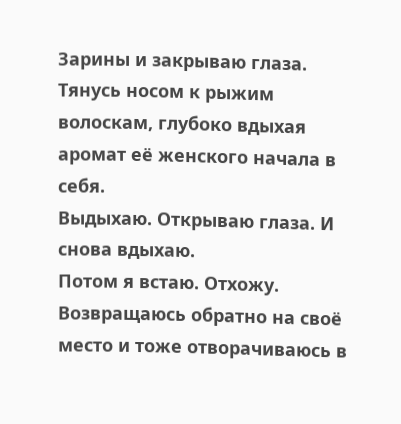Зарины и закрываю глаза. Тянусь носом к рыжим волоскам, глубоко вдыхая аромат её женского начала в себя.
Выдыхаю. Открываю глаза. И снова вдыхаю.
Потом я встаю. Отхожу. Возвращаюсь обратно на своё место и тоже отворачиваюсь в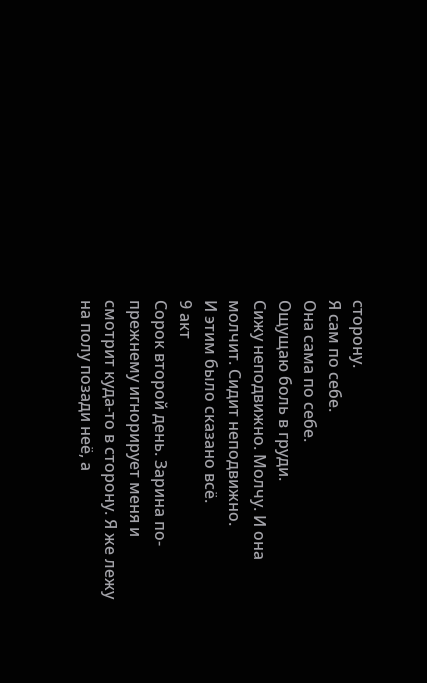сторону.
Я сам по себе.
Она сама по себе.
Ощущаю боль в груди.
Сижу неподвижно. Молчу. И она молчит. Сидит неподвижно.
И этим было сказано всё.
9 акт
Сорок второй день. Зарина по-прежнему игнорирует меня и смотрит куда-то в сторону. Я же лежу на полу позади неё, а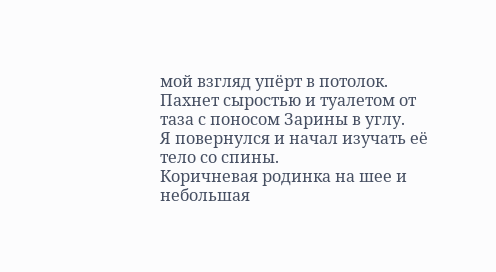мой взгляд упёрт в потолок. Пахнет сыростью и туалетом от таза с поносом Зарины в углу.
Я повернулся и начал изучать её тело со спины.
Коричневая родинка на шее и небольшая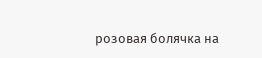розовая болячка на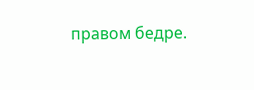правом бедре.